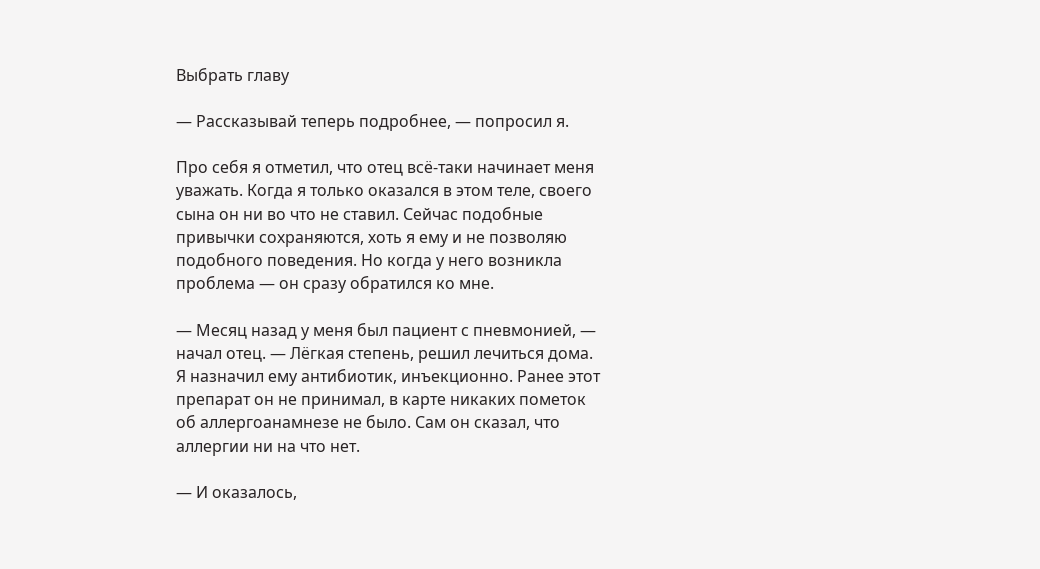Выбрать главу

— Рассказывай теперь подробнее, — попросил я.

Про себя я отметил, что отец всё-таки начинает меня уважать. Когда я только оказался в этом теле, своего сына он ни во что не ставил. Сейчас подобные привычки сохраняются, хоть я ему и не позволяю подобного поведения. Но когда у него возникла проблема — он сразу обратился ко мне.

— Месяц назад у меня был пациент с пневмонией, — начал отец. — Лёгкая степень, решил лечиться дома. Я назначил ему антибиотик, инъекционно. Ранее этот препарат он не принимал, в карте никаких пометок об аллергоанамнезе не было. Сам он сказал, что аллергии ни на что нет.

— И оказалось,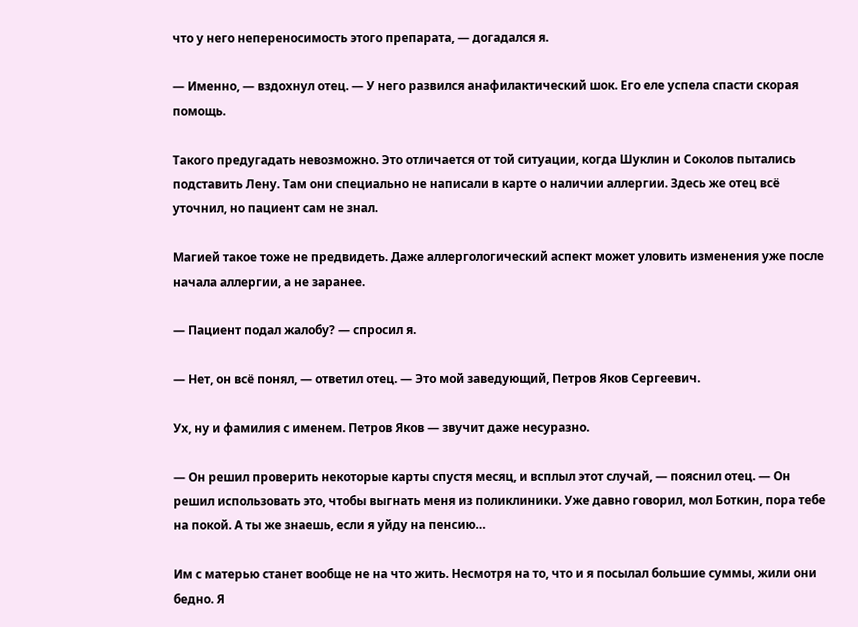что у него непереносимость этого препарата, — догадался я.

— Именно, — вздохнул отец. — У него развился анафилактический шок. Его еле успела спасти скорая помощь.

Такого предугадать невозможно. Это отличается от той ситуации, когда Шуклин и Соколов пытались подставить Лену. Там они специально не написали в карте о наличии аллергии. Здесь же отец всё уточнил, но пациент сам не знал.

Магией такое тоже не предвидеть. Даже аллергологический аспект может уловить изменения уже после начала аллергии, а не заранее.

— Пациент подал жалобу? — спросил я.

— Нет, он всё понял, — ответил отец. — Это мой заведующий, Петров Яков Сергеевич.

Ух, ну и фамилия с именем. Петров Яков — звучит даже несуразно.

— Он решил проверить некоторые карты спустя месяц, и всплыл этот случай, — пояснил отец. — Он решил использовать это, чтобы выгнать меня из поликлиники. Уже давно говорил, мол Боткин, пора тебе на покой. А ты же знаешь, если я уйду на пенсию…

Им с матерью станет вообще не на что жить. Несмотря на то, что и я посылал большие суммы, жили они бедно. Я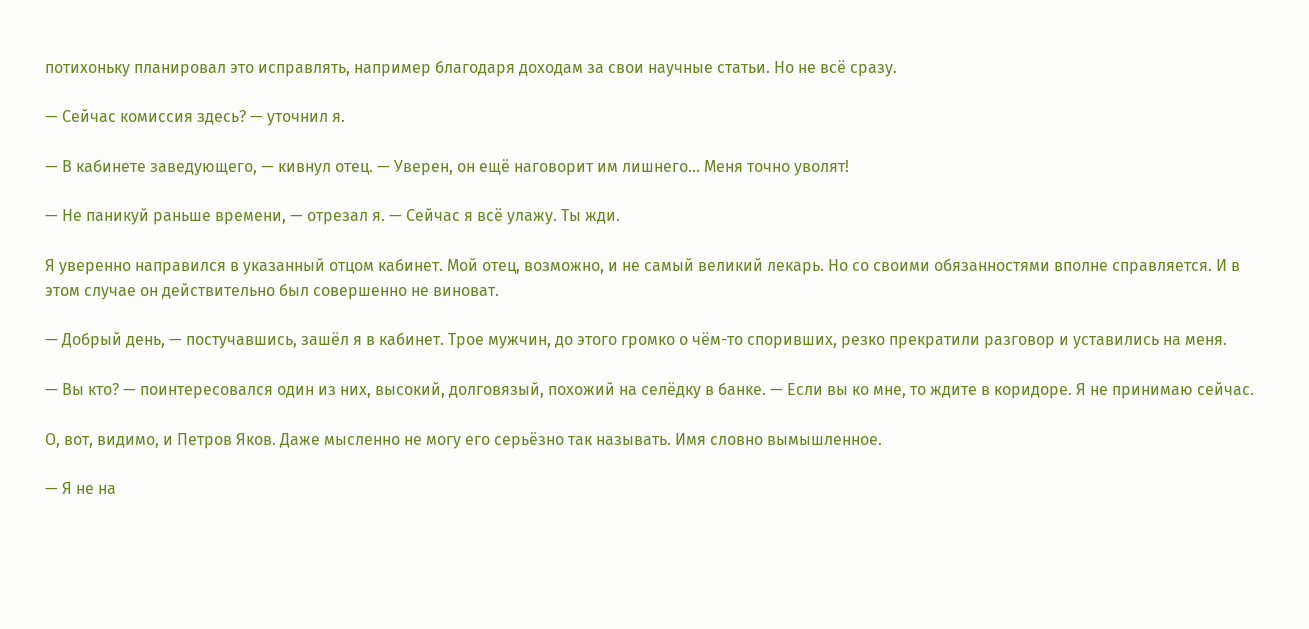потихоньку планировал это исправлять, например благодаря доходам за свои научные статьи. Но не всё сразу.

— Сейчас комиссия здесь? — уточнил я.

— В кабинете заведующего, — кивнул отец. — Уверен, он ещё наговорит им лишнего… Меня точно уволят!

— Не паникуй раньше времени, — отрезал я. — Сейчас я всё улажу. Ты жди.

Я уверенно направился в указанный отцом кабинет. Мой отец, возможно, и не самый великий лекарь. Но со своими обязанностями вполне справляется. И в этом случае он действительно был совершенно не виноват.

— Добрый день, — постучавшись, зашёл я в кабинет. Трое мужчин, до этого громко о чём-то споривших, резко прекратили разговор и уставились на меня.

— Вы кто? — поинтересовался один из них, высокий, долговязый, похожий на селёдку в банке. — Если вы ко мне, то ждите в коридоре. Я не принимаю сейчас.

О, вот, видимо, и Петров Яков. Даже мысленно не могу его серьёзно так называть. Имя словно вымышленное.

— Я не на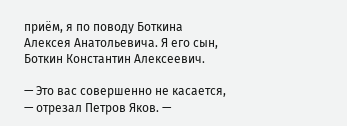приём, я по поводу Боткина Алексея Анатольевича. Я его сын, Боткин Константин Алексеевич.

— Это вас совершенно не касается, — отрезал Петров Яков. —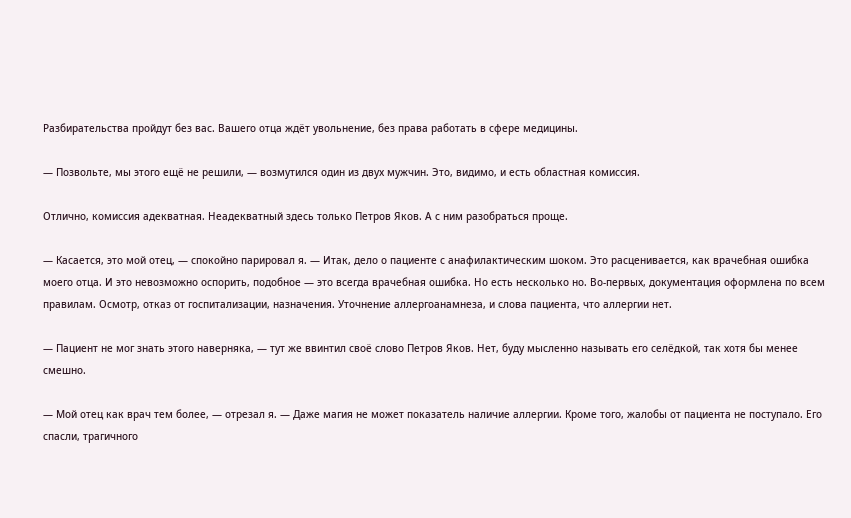Разбирательства пройдут без вас. Вашего отца ждёт увольнение, без права работать в сфере медицины.

— Позвольте, мы этого ещё не решили, — возмутился один из двух мужчин. Это, видимо, и есть областная комиссия.

Отлично, комиссия адекватная. Неадекватный здесь только Петров Яков. А с ним разобраться проще.

— Касается, это мой отец, — спокойно парировал я. — Итак, дело о пациенте с анафилактическим шоком. Это расценивается, как врачебная ошибка моего отца. И это невозможно оспорить, подобное — это всегда врачебная ошибка. Но есть несколько но. Во-первых, документация оформлена по всем правилам. Осмотр, отказ от госпитализации, назначения. Уточнение аллергоанамнеза, и слова пациента, что аллергии нет.

— Пациент не мог знать этого наверняка, — тут же ввинтил своё слово Петров Яков. Нет, буду мысленно называть его селёдкой, так хотя бы менее смешно.

— Мой отец как врач тем более, — отрезал я. — Даже магия не может показатель наличие аллергии. Кроме того, жалобы от пациента не поступало. Его спасли, трагичного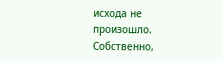исхода не произошло. Собственно,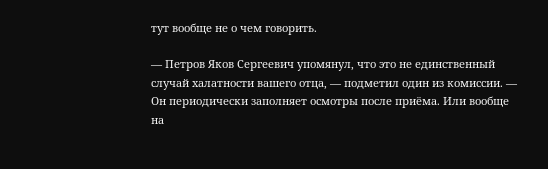тут вообще не о чем говорить.

— Петров Яков Сергеевич упомянул, что это не единственный случай халатности вашего отца, — подметил один из комиссии. — Он периодически заполняет осмотры после приёма. Или вообще на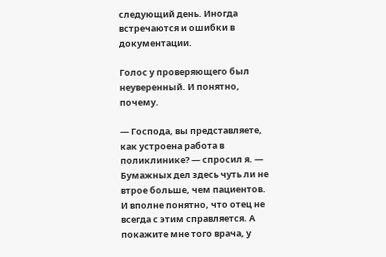следующий день. Иногда встречаются и ошибки в документации.

Голос у проверяющего был неуверенный. И понятно, почему.

— Господа, вы представляете, как устроена работа в поликлинике? — спросил я. — Бумажных дел здесь чуть ли не втрое больше, чем пациентов. И вполне понятно, что отец не всегда с этим справляется. А покажите мне того врача, у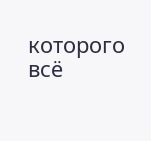которого всё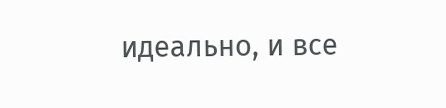идеально, и все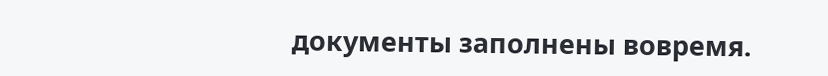документы заполнены вовремя.